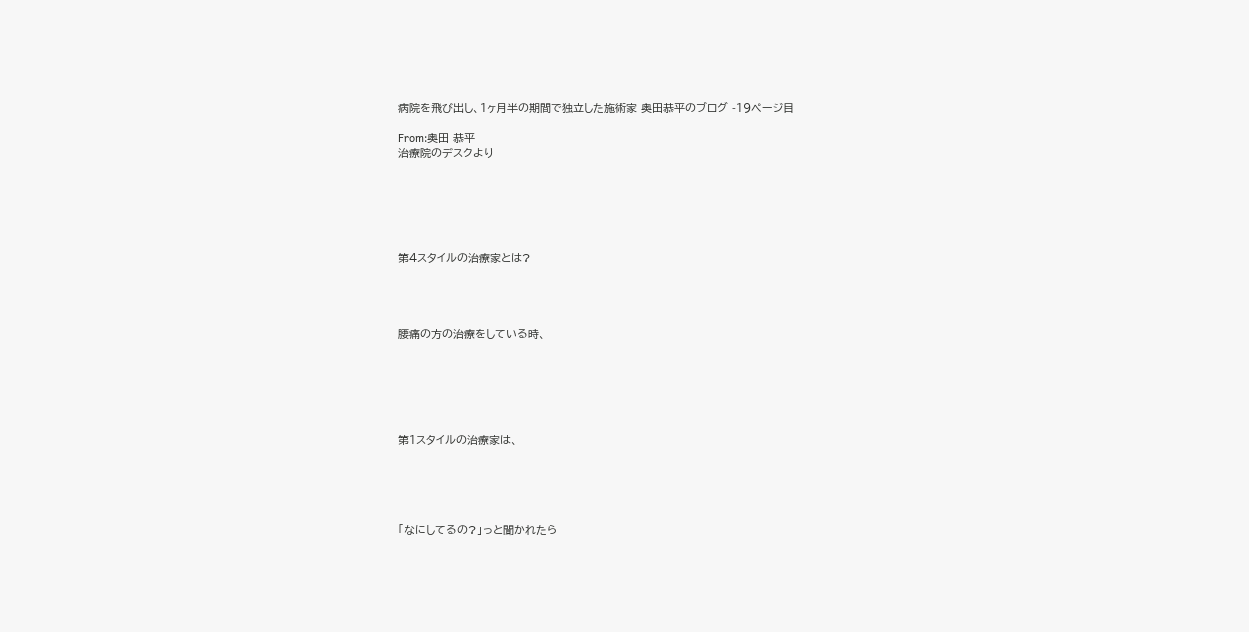病院を飛び出し、1ヶ月半の期間で独立した施術家 奥田恭平のブログ -19ページ目

From:奥田 恭平
治療院のデスクより






第4スタイルの治療家とは?




腰痛の方の治療をしている時、






第1スタイルの治療家は、





「なにしてるの?」っと聞かれたら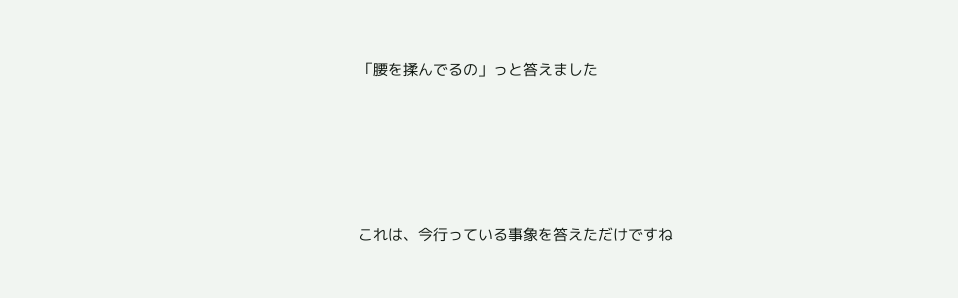「腰を揉んでるの」っと答えました





これは、今行っている事象を答えただけですね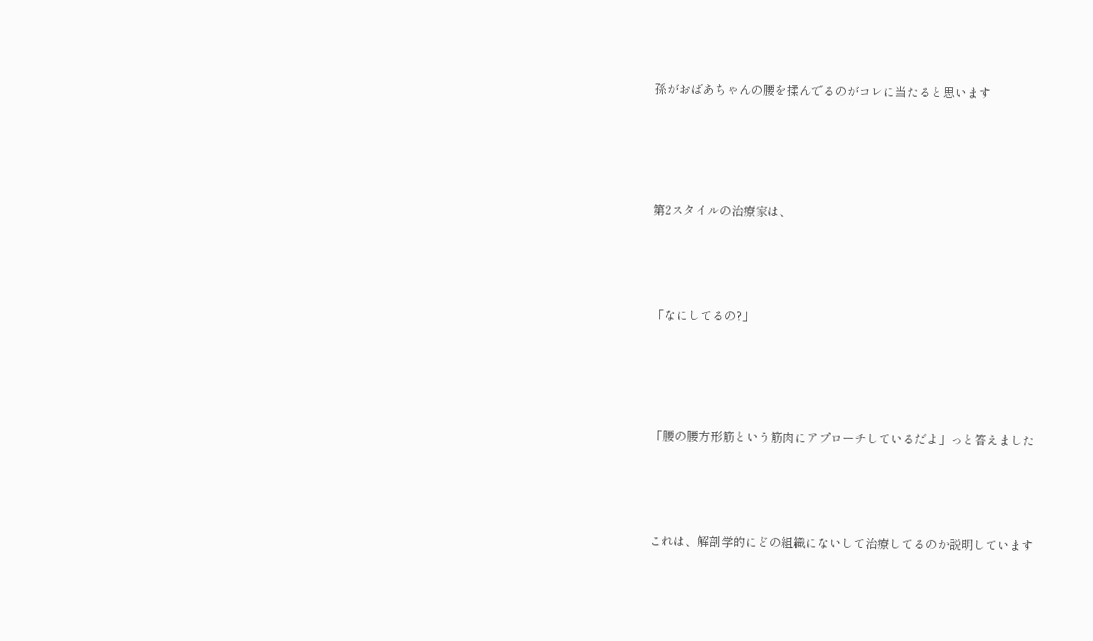孫がおばあちゃんの腰を揉んでるのがコレに当たると思います






第2スタイルの治療家は、





「なにしてるの?」






「腰の腰方形筋という筋肉にアプローチしているだよ」っと答えました





これは、解剖学的にどの組織にないして治療してるのか説明しています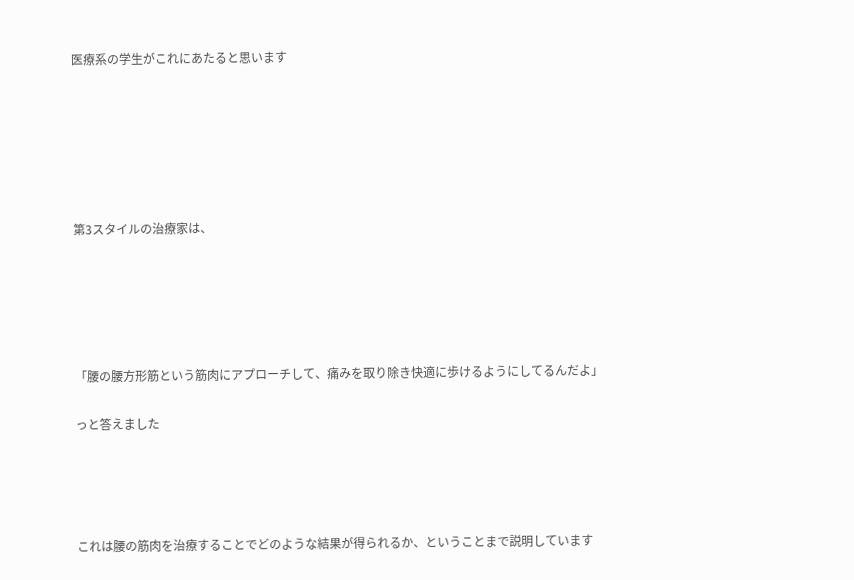医療系の学生がこれにあたると思います






第3スタイルの治療家は、





「腰の腰方形筋という筋肉にアプローチして、痛みを取り除き快適に歩けるようにしてるんだよ」

っと答えました




これは腰の筋肉を治療することでどのような結果が得られるか、ということまで説明しています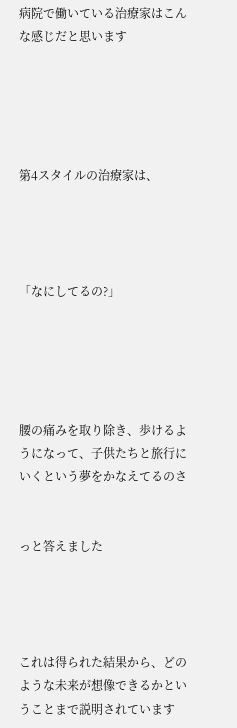病院で働いている治療家はこんな感じだと思います





第4スタイルの治療家は、




「なにしてるの?」





腰の痛みを取り除き、歩けるようになって、子供たちと旅行にいくという夢をかなえてるのさ


っと答えました




これは得られた結果から、どのような未来が想像できるかということまで説明されています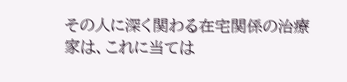その人に深く関わる在宅関係の治療家は、これに当ては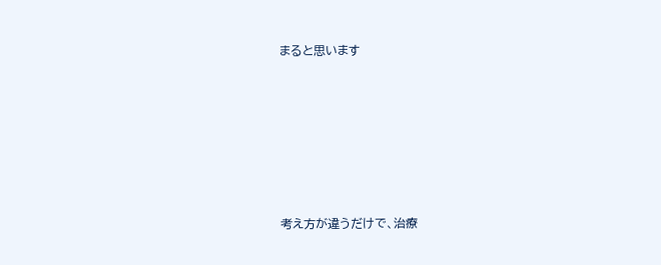まると思います






考え方が違うだけで、治療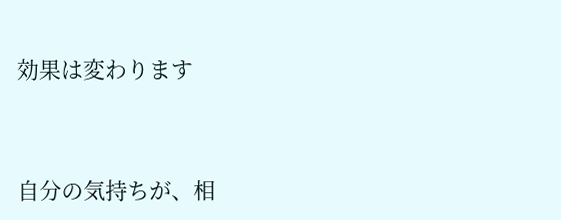効果は変わります




自分の気持ちが、相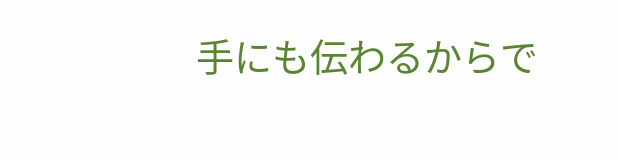手にも伝わるからで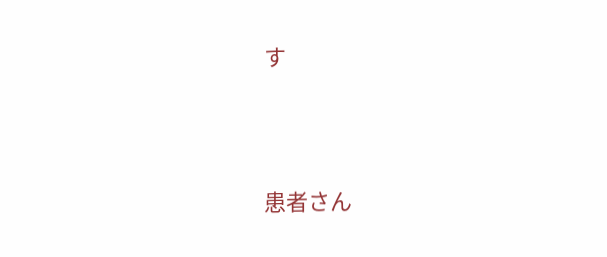す





患者さん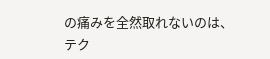の痛みを全然取れないのは、
テク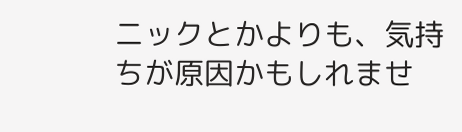ニックとかよりも、気持ちが原因かもしれませ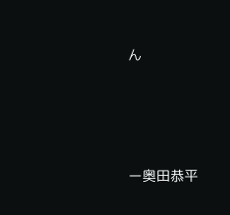ん





ー奥田恭平